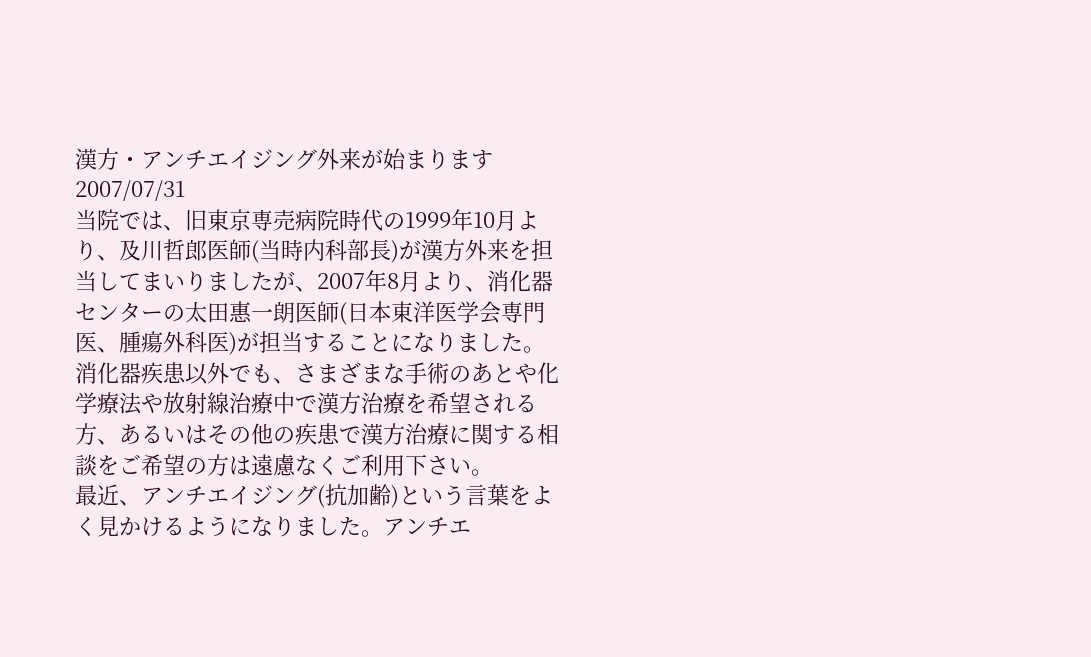漢方・アンチエイジング外来が始まります
2007/07/31
当院では、旧東京専売病院時代の1999年10月より、及川哲郎医師(当時内科部長)が漢方外来を担当してまいりましたが、2007年8月より、消化器センターの太田惠一朗医師(日本東洋医学会専門医、腫瘍外科医)が担当することになりました。
消化器疾患以外でも、さまざまな手術のあとや化学療法や放射線治療中で漢方治療を希望される方、あるいはその他の疾患で漢方治療に関する相談をご希望の方は遠慮なくご利用下さい。
最近、アンチエイジング(抗加齢)という言葉をよく見かけるようになりました。アンチエ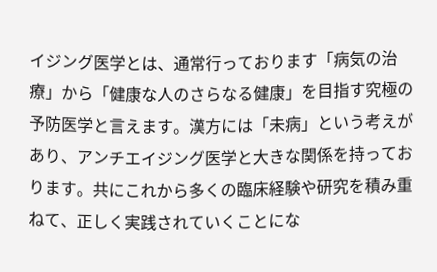イジング医学とは、通常行っております「病気の治療」から「健康な人のさらなる健康」を目指す究極の予防医学と言えます。漢方には「未病」という考えがあり、アンチエイジング医学と大きな関係を持っております。共にこれから多くの臨床経験や研究を積み重ねて、正しく実践されていくことにな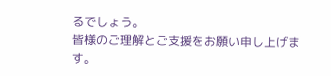るでしょう。
皆様のご理解とご支援をお願い申し上げます。